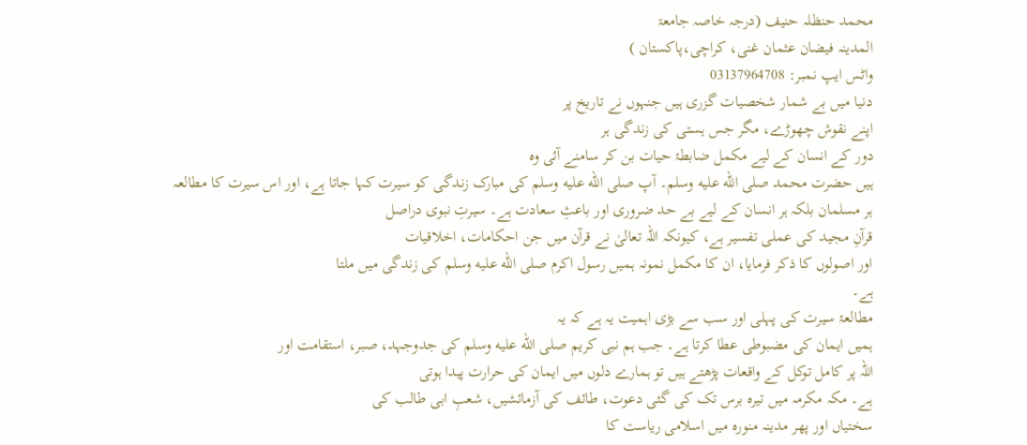محمد حنظلہ حنیف (درجہ خاصہ جامعۃ
المدینہ فیضان عثمان غنی، کراچی،پاکستان )
واٹس ایپ نمبر: 03137964708
دنیا میں بے شمار شخصیات گزری ہیں جنہوں نے تاریخ پر
اپنے نقوش چھوڑے، مگر جس ہستی کی زندگی ہر
دور کے انسان کے لیے مکمل ضابطۂ حیات بن کر سامنے آئی وہ
ہیں حضرت محمد صلى الله عليه وسلم۔ آپ صلى الله عليه وسلم کی مبارک زندگی کو سیرت کہا جاتا ہے، اور اس سیرت کا مطالعہ
ہر مسلمان بلکہ ہر انسان کے لیے بے حد ضروری اور باعثِ سعادت ہے۔ سیرتِ نبوی دراصل
قرآنِ مجید کی عملی تفسیر ہے، کیونکہ اللہ تعالیٰ نے قرآن میں جن احکامات، اخلاقیات
اور اصولوں کا ذکر فرمایا، ان کا مکمل نمونہ ہمیں رسول اکرم صلى الله عليه وسلم کی زندگی میں ملتا
ہے۔
مطالعۂ سیرت کی پہلی اور سب سے بڑی اہمیت یہ ہے کہ یہ
ہمیں ایمان کی مضبوطی عطا کرتا ہے۔ جب ہم نبی کریم صلى الله عليه وسلم کی جدوجہد، صبر، استقامت اور
اللہ پر کامل توکل کے واقعات پڑھتے ہیں تو ہمارے دلوں میں ایمان کی حرارت پیدا ہوتی
ہے۔ مکہ مکرمہ میں تیرہ برس تک کی گئی دعوت، طائف کی آزمائشیں، شعبِ ابی طالب کی
سختیاں اور پھر مدینہ منورہ میں اسلامی ریاست کا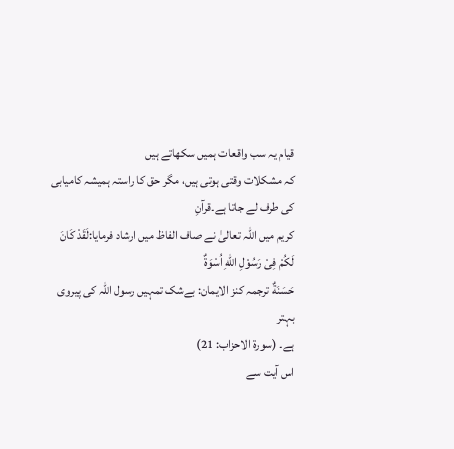قیام یہ سب واقعات ہمیں سکھاتے ہیں
کہ مشکلات وقتی ہوتی ہیں، مگر حق کا راستہ ہمیشہ کامیابی کی طرف لے جاتا ہے۔قرآنِ
کریم میں اللہ تعالیٰ نے صاف الفاظ میں ارشاد فرمایا:لَقَدْ كَانَ لَكُمْ فِیْ رَسُوْلِ اللّٰهِ اُسْوَةٌ
حَسَنَةٌ ترجمہ کنز الایمان: بےشک تمہیں رسول اللہ کی پیروی بہتر
ہے۔ (سورۃ الاحزاب: 21)
اس آیت سے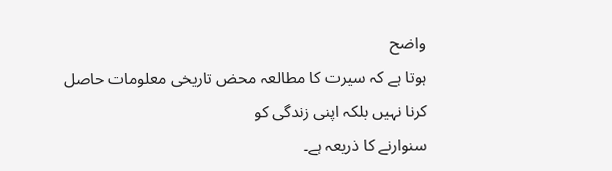واضح
ہوتا ہے کہ سیرت کا مطالعہ محض تاریخی معلومات حاصل کرنا نہیں بلکہ اپنی زندگی کو
سنوارنے کا ذریعہ ہے۔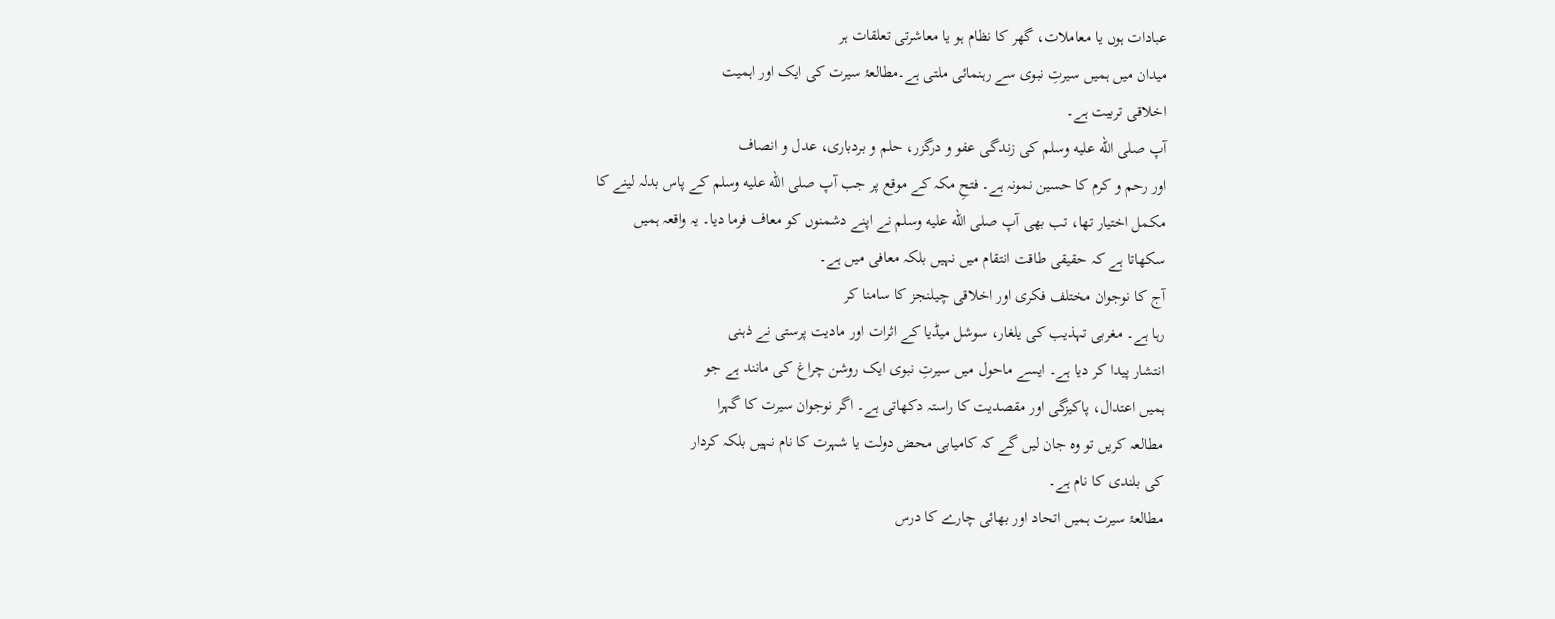عبادات ہوں یا معاملات، گھر کا نظام ہو یا معاشرتی تعلقات ہر
میدان میں ہمیں سیرتِ نبوی سے رہنمائی ملتی ہے۔مطالعۂ سیرت کی ایک اور اہمیت
اخلاقی تربیت ہے۔
آپ صلى الله عليه وسلم کی زندگی عفو و درگزر، حلم و بردباری، عدل و انصاف
اور رحم و کرم کا حسین نمونہ ہے۔ فتحِ مکہ کے موقع پر جب آپ صلى الله عليه وسلم کے پاس بدلہ لینے کا
مکمل اختیار تھا، تب بھی آپ صلى الله عليه وسلم نے اپنے دشمنوں کو معاف فرما دیا۔ یہ واقعہ ہمیں
سکھاتا ہے کہ حقیقی طاقت انتقام میں نہیں بلکہ معافی میں ہے۔
آج کا نوجوان مختلف فکری اور اخلاقی چیلنجز کا سامنا کر
رہا ہے۔ مغربی تہذیب کی یلغار، سوشل میڈیا کے اثرات اور مادیت پرستی نے ذہنی
انتشار پیدا کر دیا ہے۔ ایسے ماحول میں سیرتِ نبوی ایک روشن چراغ کی مانند ہے جو
ہمیں اعتدال، پاکیزگی اور مقصدیت کا راستہ دکھاتی ہے۔ اگر نوجوان سیرت کا گہرا
مطالعہ کریں تو وہ جان لیں گے کہ کامیابی محض دولت یا شہرت کا نام نہیں بلکہ کردار
کی بلندی کا نام ہے۔
مطالعۂ سیرت ہمیں اتحاد اور بھائی چارے کا درس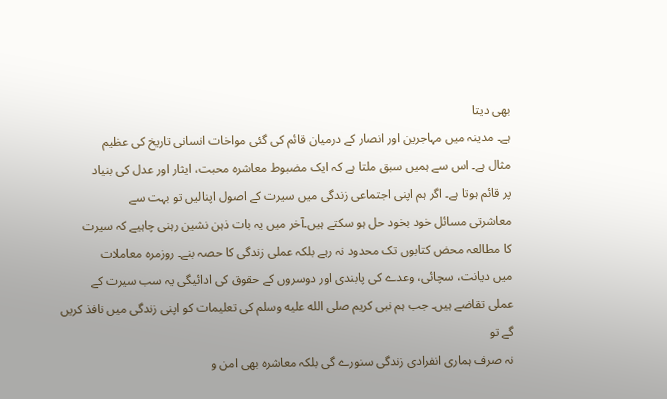بھی دیتا
ہے۔ مدینہ میں مہاجرین اور انصار کے درمیان قائم کی گئی مواخات انسانی تاریخ کی عظیم
مثال ہے۔ اس سے ہمیں سبق ملتا ہے کہ ایک مضبوط معاشرہ محبت، ایثار اور عدل کی بنیاد
پر قائم ہوتا ہے۔ اگر ہم اپنی اجتماعی زندگی میں سیرت کے اصول اپنالیں تو بہت سے
معاشرتی مسائل خود بخود حل ہو سکتے ہیں۔آخر میں یہ بات ذہن نشین رہنی چاہیے کہ سیرت
کا مطالعہ محض کتابوں تک محدود نہ رہے بلکہ عملی زندگی کا حصہ بنے۔ روزمرہ معاملات
میں دیانت، سچائی، وعدے کی پابندی اور دوسروں کے حقوق کی ادائیگی یہ سب سیرت کے
عملی تقاضے ہیں۔ جب ہم نبی کریم صلى الله عليه وسلم کی تعلیمات کو اپنی زندگی میں نافذ کریں گے تو
نہ صرف ہماری انفرادی زندگی سنورے گی بلکہ معاشرہ بھی امن و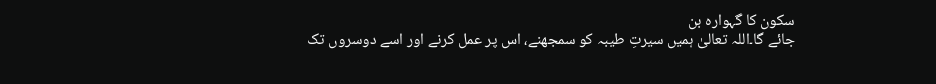سکون کا گہوارہ بن
جائے گا۔اللہ تعالیٰ ہمیں سیرتِ طیبہ کو سمجھنے، اس پر عمل کرنے اور اسے دوسروں تک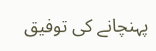پہنچانے کی توفیق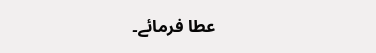عطا فرمائے۔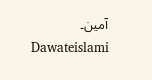آمین۔
Dawateislami